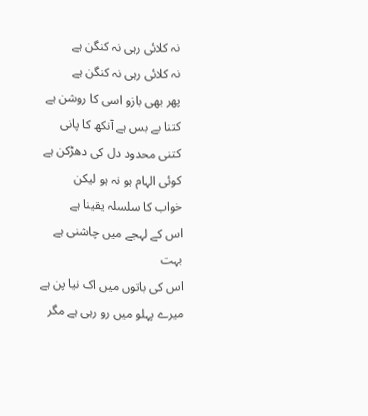نہ کلائی رہی نہ کنگن ہے
نہ کلائی رہی نہ کنگن ہے
پھر بھی بازو اسی کا روشن ہے
کتنا بے بس ہے آنکھ کا پانی
کتنی محدود دل کی دھڑکن ہے
کوئی الہام ہو نہ ہو لیکن
خواب کا سلسلہ یقینا ہے
اس کے لہجے میں چاشنی ہے بہت
اس کی باتوں میں اک نیا پن ہے
میرے پہلو میں رو رہی ہے مگر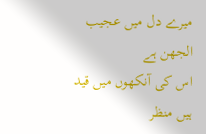میرے دل میں عجیب الجھن ہے
اس کی آنکھوں میں قید ہیں منظر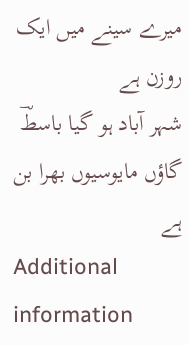میرے سینے میں ایک روزن ہے
شہر آباد ہو گیا باسطؔ
گاؤں مایوسیوں بھرا بن ہے
Additional information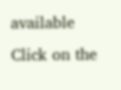available
Click on the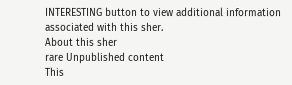INTERESTING button to view additional information associated with this sher.
About this sher
rare Unpublished content
This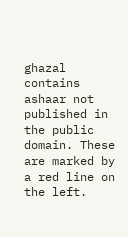ghazal contains ashaar not published in the public domain. These are marked by a red line on the left.